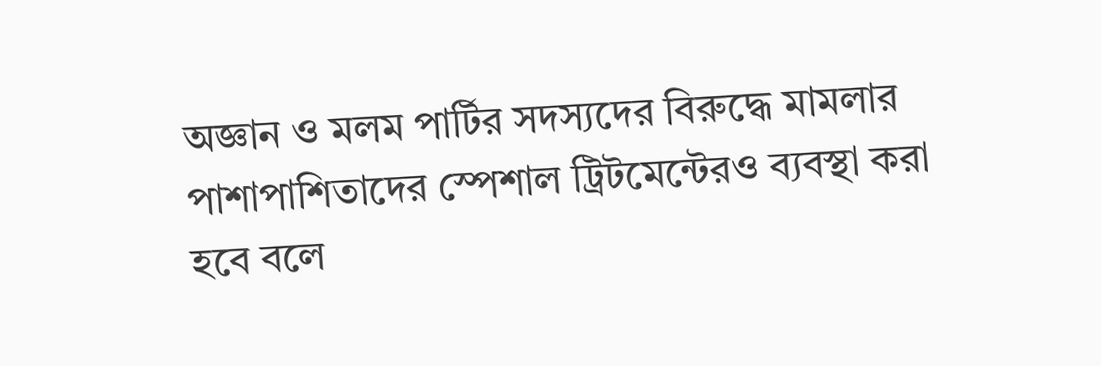অজ্ঞান ও মলম পার্টির সদস্যদের বিরুদ্ধে মামলার পাশাপাশিতাদের স্পেশাল ট্রিটমেন্টেরও ব্যবস্থা করা হবে বলে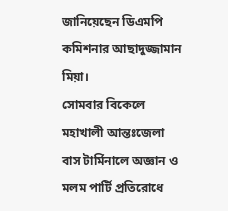জানিয়েছেন ডিএমপি কমিশনার আছাদুজ্জামান মিয়া।
সোমবার বিকেলে মহাখালী আন্তঃজেলা বাস টার্মিনালে অজ্ঞান ও মলম পার্টি প্রতিরোধে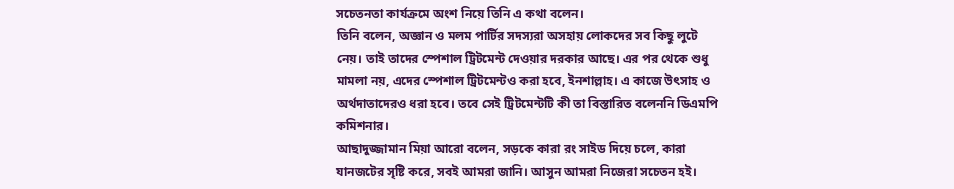সচেতনতা কার্যক্রমে অংশ নিয়ে তিনি এ কথা বলেন।
তিনি বলেন, অজ্ঞান ও মলম পার্টির সদস্যরা অসহায় লোকদের সব কিছু লুটে নেয়। তাই তাদের স্পেশাল ট্রিটমেন্ট দেওয়ার দরকার আছে। এর পর থেকে শুধু মামলা নয়, এদের স্পেশাল ট্রিটমেন্টও করা হবে, ইনশাল্লাহ। এ কাজে উৎসাহ ও অর্থদাতাদেরও ধরা হবে। তবে সেই ট্রিটমেন্টটি কী তা বিস্তারিত বলেননি ডিএমপি কমিশনার।
আছাদুজ্জামান মিয়া আরো বলেন, সড়কে কারা রং সাইড দিয়ে চলে, কারা যানজটের সৃষ্টি করে, সবই আমরা জানি। আসুন আমরা নিজেরা সচেতন হই।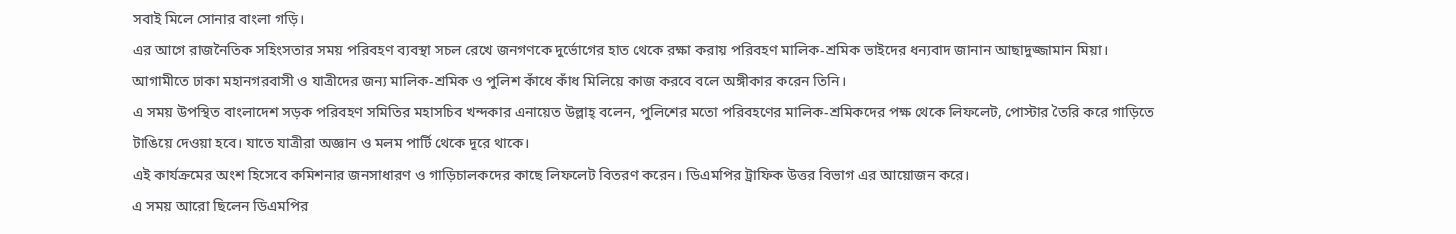সবাই মিলে সোনার বাংলা গড়ি।
এর আগে রাজনৈতিক সহিংসতার সময় পরিবহণ ব্যবস্থা সচল রেখে জনগণকে দুর্ভোগের হাত থেকে রক্ষা করায় পরিবহণ মালিক-শ্রমিক ভাইদের ধন্যবাদ জানান আছাদুজ্জামান মিয়া।
আগামীতে ঢাকা মহানগরবাসী ও যাত্রীদের জন্য মালিক-শ্রমিক ও পুলিশ কাঁধে কাঁধ মিলিয়ে কাজ করবে বলে অঙ্গীকার করেন তিনি।
এ সময় উপস্থিত বাংলাদেশ সড়ক পরিবহণ সমিতির মহাসচিব খন্দকার এনায়েত উল্লাহ্ বলেন, পুলিশের মতো পরিবহণের মালিক-শ্রমিকদের পক্ষ থেকে লিফলেট, পোস্টার তৈরি করে গাড়িতে টাঙিয়ে দেওয়া হবে। যাতে যাত্রীরা অজ্ঞান ও মলম পার্টি থেকে দূরে থাকে।
এই কার্যক্রমের অংশ হিসেবে কমিশনার জনসাধারণ ও গাড়িচালকদের কাছে লিফলেট বিতরণ করেন। ডিএমপির ট্রাফিক উত্তর বিভাগ এর আয়োজন করে।
এ সময় আরো ছিলেন ডিএমপির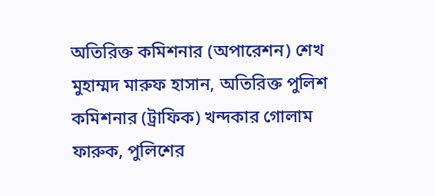অতিরিক্ত কমিশনার (অপারেশন) শেখ মুহাম্মদ মারুফ হাসান, অতিরিক্ত পুলিশ কমিশনার (ট্রাফিক) খন্দকার গোলাম ফারুক, পুলিশের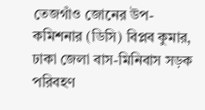তেজগাঁও জোনের উপ-কমিশনার (ডিসি) বিপ্লব কুমার, ঢাকা জেলা বাস-মিনিবাস সড়ক পরিবহণ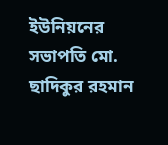ইউনিয়নের সভাপতি মো. ছাদিকুর রহমান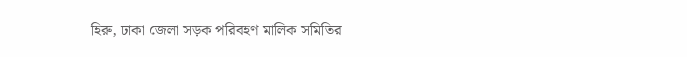হিরু, ঢাকা জেলা সড়ক পরিবহণ মালিক সমিতির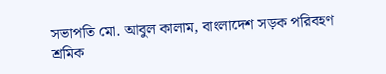সভাপতি মো. আবুল কালাম, বাংলাদেশ সড়ক পরিবহণ শ্রমিক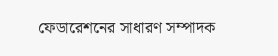ফেডারেশনের সাধারণ সম্পাদক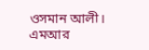ওসমান আলী।
এমআর